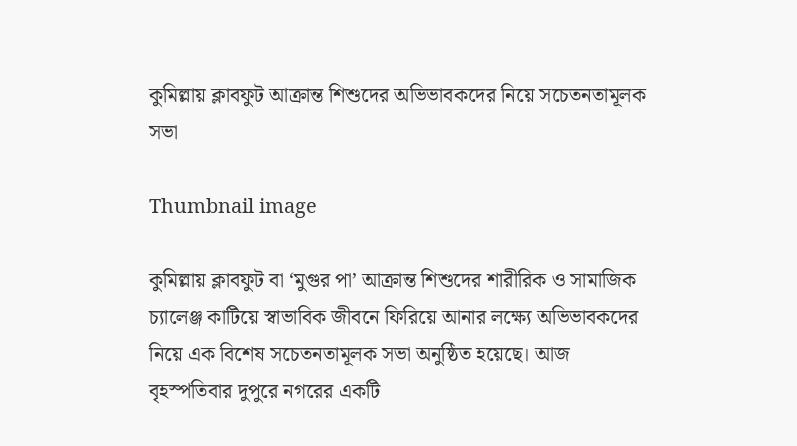কুমিল্লায় ক্লাবফুট আক্রান্ত শিশুদের অভিভাবকদের নিয়ে সচেতনতামূলক সভা

Thumbnail image

কুমিল্লায় ক্লাবফুট বা ‘মুগুর পা’ আক্রান্ত শিশুদের শারীরিক ও সামাজিক চ্যালেঞ্জ কাটিয়ে স্বাভাবিক জীবনে ফিরিয়ে আনার লক্ষ্যে অভিভাবকদের নিয়ে এক বিশেষ সচেতনতামূলক সভা অনুষ্ঠিত হয়েছে। আজ বৃহস্পতিবার দুপুরে নগরের একটি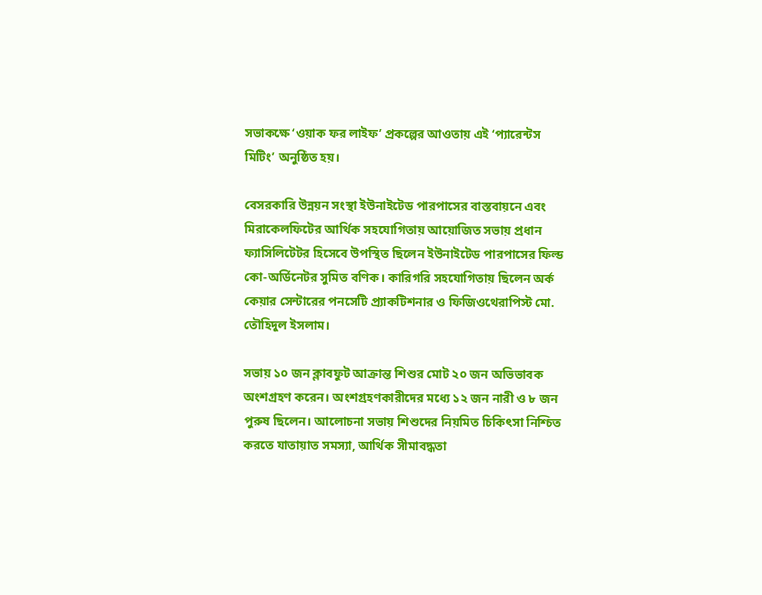সভাকক্ষে ‘ওয়াক ফর লাইফ’ প্রকল্পের আওতায় এই ‘প্যারেন্টস মিটিং’ অনুষ্ঠিত হয়।

বেসরকারি উন্নয়ন সংস্থা ইউনাইটেড পারপাসের বাস্তবায়নে এবং মিরাকেলফিটের আর্থিক সহযোগিতায় আয়োজিত সভায় প্রধান ফ্যাসিলিটেটর হিসেবে উপস্থিত ছিলেন ইউনাইটেড পারপাসের ফিল্ড কো-অর্ডিনেটর সুমিত বণিক। কারিগরি সহযোগিতায় ছিলেন অর্ক কেয়ার সেন্টারের পনসেটি প্র্যাকটিশনার ও ফিজিওথেরাপিস্ট মো. তৌহিদুল ইসলাম।

সভায় ১০ জন ক্লাবফুট আক্রান্ত শিশুর মোট ২০ জন অভিভাবক অংশগ্রহণ করেন। অংশগ্রহণকারীদের মধ্যে ১২ জন নারী ও ৮ জন পুরুষ ছিলেন। আলোচনা সভায় শিশুদের নিয়মিত চিকিৎসা নিশ্চিত করতে যাতায়াত সমস্যা, আর্থিক সীমাবদ্ধতা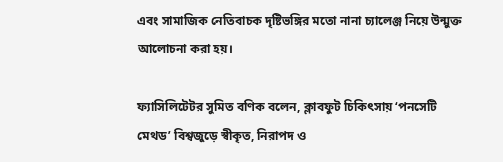এবং সামাজিক নেতিবাচক দৃষ্টিভঙ্গির মতো নানা চ্যালেঞ্জ নিয়ে উন্মুক্ত আলোচনা করা হয়।

ফ্যাসিলিটেটর সুমিত বণিক বলেন, ক্লাবফুট চিকিৎসায় ‘পনসেটি মেথড’ বিশ্বজুড়ে স্বীকৃত, নিরাপদ ও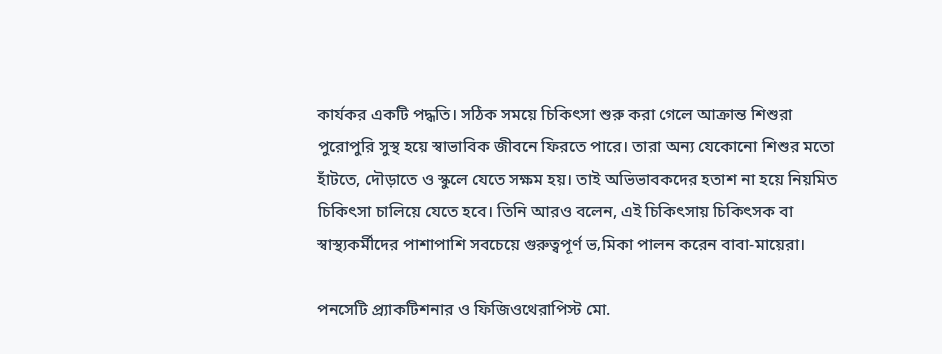কার্যকর একটি পদ্ধতি। সঠিক সময়ে চিকিৎসা শুরু করা গেলে আক্রান্ত শিশুরা পুরোপুরি সুস্থ হয়ে স্বাভাবিক জীবনে ফিরতে পারে। তারা অন্য যেকোনো শিশুর মতো হাঁটতে, দৌড়াতে ও স্কুলে যেতে সক্ষম হয়। তাই অভিভাবকদের হতাশ না হয়ে নিয়মিত চিকিৎসা চালিয়ে যেতে হবে। তিনি আরও বলেন, এই চিকিৎসায় চিকিৎসক বা স্বাস্থ্যকর্মীদের পাশাপাশি সবচেয়ে গুরুত্বপূর্ণ ভ‚মিকা পালন করেন বাবা-মায়েরা।

পনসেটি প্র্যাকটিশনার ও ফিজিওথেরাপিস্ট মো.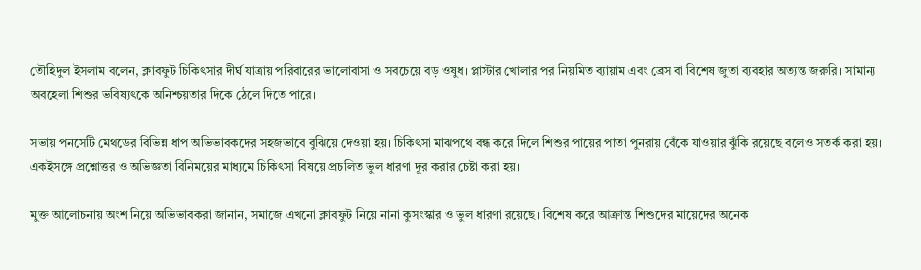তৌহিদুল ইসলাম বলেন, ক্লাবফুট চিকিৎসার দীর্ঘ যাত্রায় পরিবারের ভালোবাসা ও সবচেয়ে বড় ওষুধ। প্লাস্টার খোলার পর নিয়মিত ব্যায়াম এবং ব্রেস বা বিশেষ জুতা ব্যবহার অত্যন্ত জরুরি। সামান্য অবহেলা শিশুর ভবিষ্যৎকে অনিশ্চয়তার দিকে ঠেলে দিতে পারে।

সভায় পনসেটি মেথডের বিভিন্ন ধাপ অভিভাবকদের সহজভাবে বুঝিয়ে দেওয়া হয়। চিকিৎসা মাঝপথে বন্ধ করে দিলে শিশুর পায়ের পাতা পুনরায় বেঁকে যাওয়ার ঝুঁকি রয়েছে বলেও সতর্ক করা হয়। একইসঙ্গে প্রশ্নোত্তর ও অভিজ্ঞতা বিনিময়ের মাধ্যমে চিকিৎসা বিষয়ে প্রচলিত ভুল ধারণা দূর করার চেষ্টা করা হয়।

মুক্ত আলোচনায় অংশ নিয়ে অভিভাবকরা জানান, সমাজে এখনো ক্লাবফুট নিয়ে নানা কুসংস্কার ও ভুল ধারণা রয়েছে। বিশেষ করে আক্রান্ত শিশুদের মায়েদের অনেক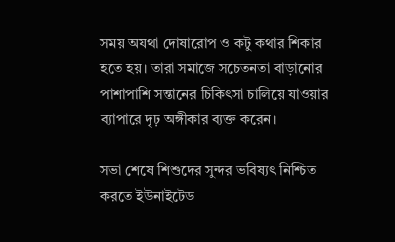সময় অযথা দোষারোপ ও কটু কথার শিকার হতে হয়। তারা সমাজে সচেতনতা বাড়ানোর পাশাপাশি সন্তানের চিকিৎসা চালিয়ে যাওয়ার ব্যাপারে দৃঢ় অঙ্গীকার ব্যক্ত করেন।

সভা শেষে শিশুদের সুন্দর ভবিষ্যৎ নিশ্চিত করতে ইউনাইটেড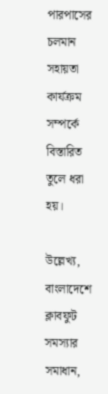পারপাসের চলমান সহায়তা কার্যক্রম সম্পর্কে বিস্তারিত তুলে ধরা হয়।

উল্লেখ্য, বাংলাদেশে ক্লাবফুট সমস্যার সমাধান,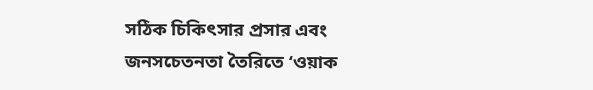সঠিক চিকিৎসার প্রসার এবং জনসচেতনতা তৈরিতে ‘ওয়াক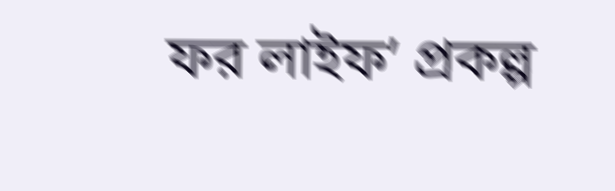ফর লাইফ’ প্রকল্প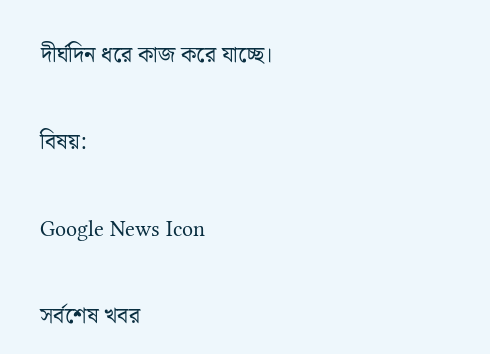দীর্ঘদিন ধরে কাজ করে যাচ্ছে।

বিষয়:

Google News Icon

সর্বশেষ খবর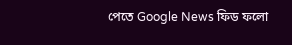পেতে Google News ফিড ফলো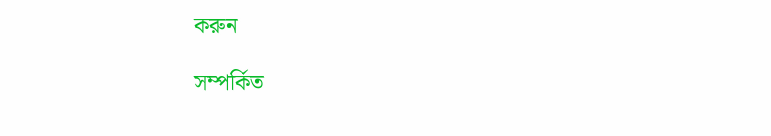করুন

সম্পর্কিত